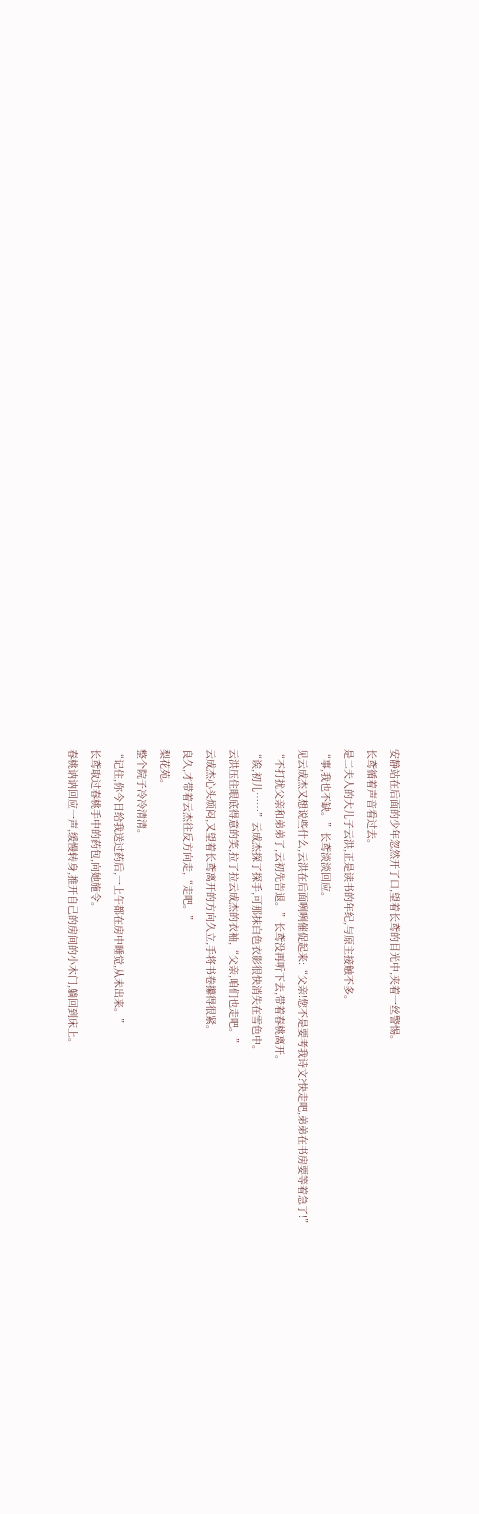安静站在后面的少年忽然开了口,望着长鸢的目光中,夹着一丝警惕。
长鸢循着声音看过去。
是二夫人的大儿子云洪,正是读书的年纪,与原主接触不多。
“事,我也不缺。”长鸢淡淡回应。
见云成杰又想说些什么,云洪在后面咧咧催促起来:“父亲!您不是要考我诗文?快走吧,弟弟在书房要等着急了!”
“不打扰父亲和弟弟了,云初先告退。”长鸢没再听下去,带着春桃离开。
“诶,初儿……”云成杰探了探手,可那抹白色衣影很快消失在雪色中。
云洪压住眼底得意的笑,拉了拉云成杰的衣袖,“父亲,咱们也走吧。”
云成杰心头烦闷,又望着长鸢离开的方向久立,手将书卷攥得很紧。
良久,才带着云杰往反方向走,“走吧。”
梨花苑。
整个院子冷冷清清。
“记住,你今日给我送过药后,一上午都在房中睡觉,从未出来。”
长鸢取过春桃手中的药包,向她施令。
春桃讷讷回应一声,缓慢转身,推开自己的房间的小木门,躺回到床上。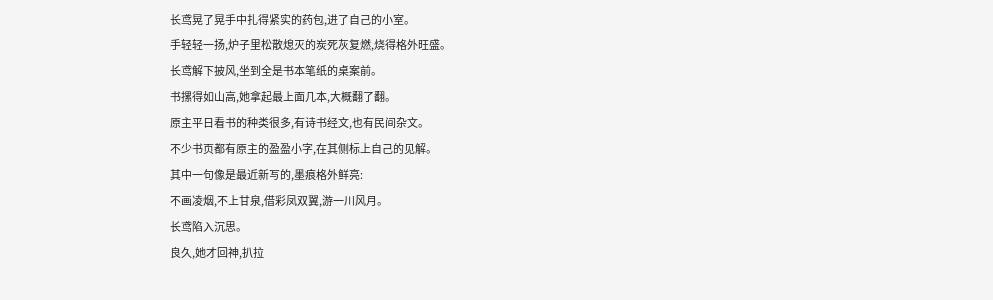长鸢晃了晃手中扎得紧实的药包,进了自己的小室。
手轻轻一扬,炉子里松散熄灭的炭死灰复燃,烧得格外旺盛。
长鸢解下披风,坐到全是书本笔纸的桌案前。
书摞得如山高,她拿起最上面几本,大概翻了翻。
原主平日看书的种类很多,有诗书经文,也有民间杂文。
不少书页都有原主的盈盈小字,在其侧标上自己的见解。
其中一句像是最近新写的,墨痕格外鲜亮:
不画凌烟,不上甘泉,借彩凤双翼,游一川风月。
长鸢陷入沉思。
良久,她才回神,扒拉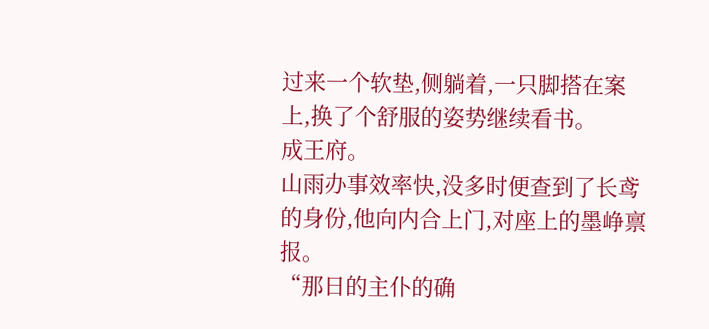过来一个软垫,侧躺着,一只脚搭在案上,换了个舒服的姿势继续看书。
成王府。
山雨办事效率快,没多时便查到了长鸢的身份,他向内合上门,对座上的墨峥禀报。
“那日的主仆的确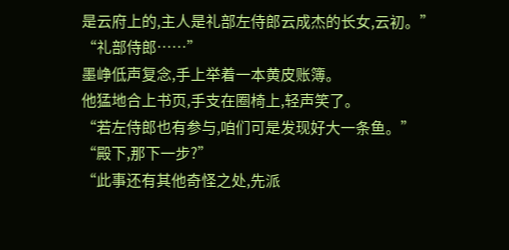是云府上的,主人是礼部左侍郎云成杰的长女,云初。”
“礼部侍郎……”
墨峥低声复念,手上举着一本黄皮账簿。
他猛地合上书页,手支在圈椅上,轻声笑了。
“若左侍郎也有参与,咱们可是发现好大一条鱼。”
“殿下,那下一步?”
“此事还有其他奇怪之处,先派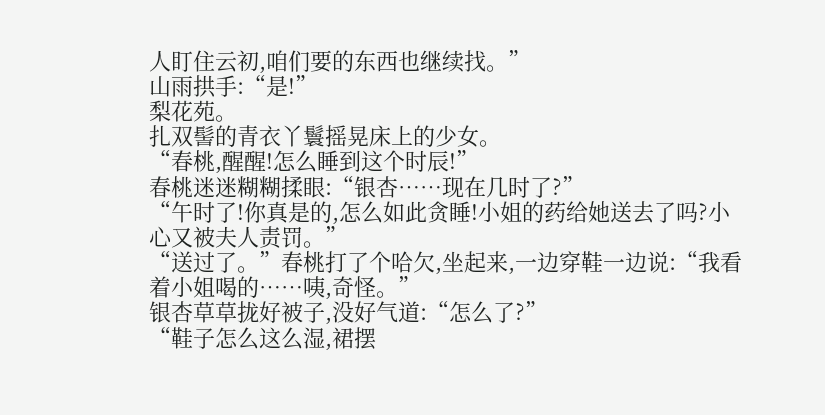人盯住云初,咱们要的东西也继续找。”
山雨拱手:“是!”
梨花苑。
扎双髻的青衣丫鬟摇晃床上的少女。
“春桃,醒醒!怎么睡到这个时辰!”
春桃迷迷糊糊揉眼:“银杏……现在几时了?”
“午时了!你真是的,怎么如此贪睡!小姐的药给她送去了吗?小心又被夫人责罚。”
“送过了。”春桃打了个哈欠,坐起来,一边穿鞋一边说:“我看着小姐喝的……咦,奇怪。”
银杏草草拢好被子,没好气道:“怎么了?”
“鞋子怎么这么湿,裙摆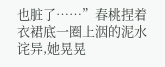也脏了……”春桃捏着衣裙底一圈上洇的泥水诧异,她晃晃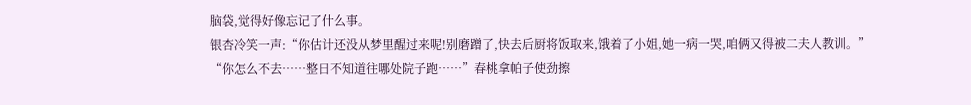脑袋,觉得好像忘记了什么事。
银杏冷笑一声:“你估计还没从梦里醒过来呢!别磨蹭了,快去后厨将饭取来,饿着了小姐,她一病一哭,咱俩又得被二夫人教训。”
“你怎么不去……整日不知道往哪处院子跑……”春桃拿帕子使劲擦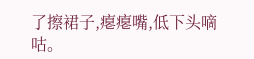了擦裙子,瘪瘪嘴,低下头嘀咕。